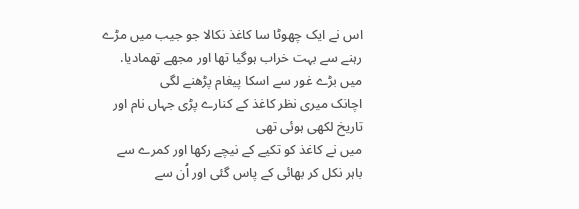اس نے ایک چھوٹا سا کاغذ نکالا جو جیب میں مڑے رہنے سے بہت خراب ہوگیا تھا اور مجھے تھمادیا. میں بڑے غور سے اسکا پیغام پڑھنے لگی
اچانک میری نظر کاغذ کے کنارے پڑی جہاں نام اور تاریخ لکھی ہوئی تھی
میں نے کاغذ کو تکیے کے نیچے رکھا اور کمرے سے باہر نکل کر بھائی کے پاس گئی اور اُن سے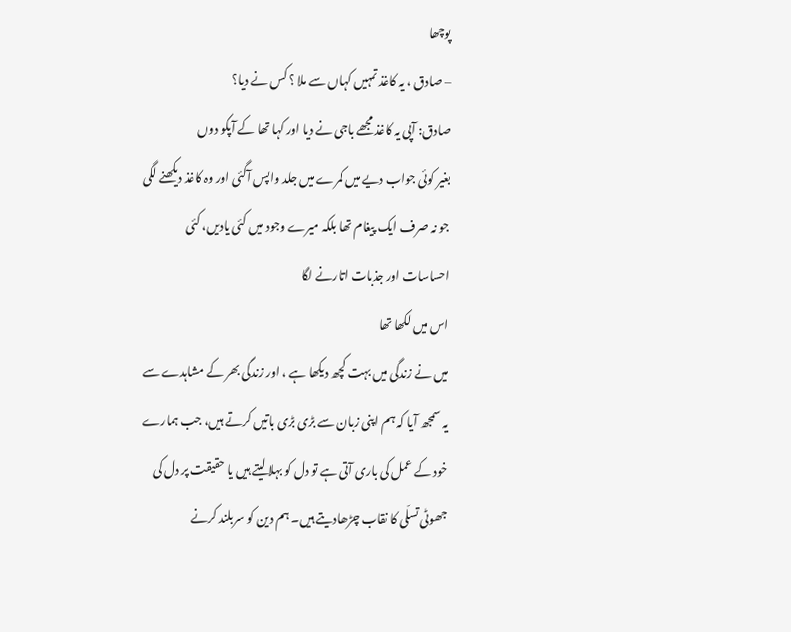پوچھا
– صادق ، یہ کاغذ تمہیں کہاں سے ملا ؟ کس نے دیا؟
صادق: آپی یہ کاغذ مجھے باجی نے دیا اور کہا تھا کے آپکو دوں
بغیر کوئی جواب دیے میں کمرے میں جلد واپس آگئی اور وہ کاغذ دیکھنے لگی جو نہ صرف ایک پیغام تھا بلکہ میرے وجود میں کئی یادیں، کئی احساسات اور جذبات اتارنے لگا
اس میں لکھا تھا
میں نے زندگی میں بہت کچھ دیکھا ہے ، اور زندگی بھر کے مشاہدے سے یہ سمجھ آیا کہ ہم اپنی زبان سے بڑی بڑی باتیں کرتے ہیں، جب ہمارے خود کے عمل کی باری آتی ہے تو دل کو بہلالیتے ہیں یا حقیقت پر دل کی جھوٹی تسلّی کا نقاب چڑھادیتے ہیں۔ ہم دین کو سربلند کرنے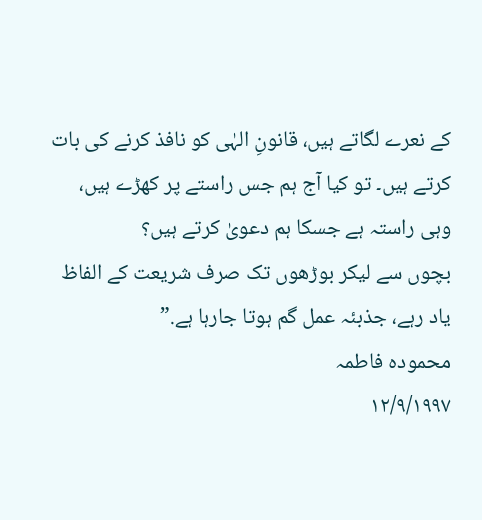کے نعرے لگاتے ہیں، قانونِ الہٰی کو نافذ کرنے کی بات کرتے ہیں۔ تو کیا آج ہم جس راستے پر کھڑے ہیں، وہی راستہ ہے جسکا ہم دعویٰ کرتے ہیں؟
بچوں سے لیکر بوڑھوں تک صرف شریعت کے الفاظ یاد رہے، جذبئہ عمل گم ہوتا جارہا ہے.”
محمودہ فاطمہ
۱۲/۹/۱۹۹۷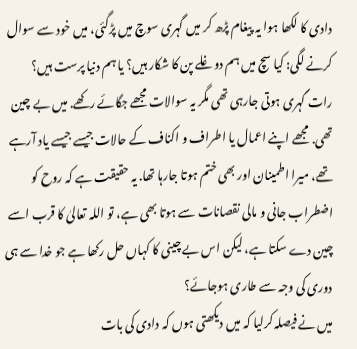دادی کا لکھا ہوا یہ پیغام پڑھ کر میں گہری سوچ میں پڑگئی، میں خود سے سوال کرنے لگی: کیا سچ میں ہم دوغلے پن کا شکار ہیں؟ یا ہم دنیا پرست ہیں؟
رات گہری ہوتی جارہی تھی مگر یہ سوالات مجھے جگائے رکھے. میں بے چین تھی. مجھے اپنے اعمال یا اطراف و اکناف کے حالات جیسے جیسے یاد آرہے تھے، میرا اطمینان اور بھی ختم ہوتا جارہا تھا. یہ حقیقت ہے کہ روح کو اضطراب جانی و مالی نقصانات سے ہوتا بھی ہے، تو اللہ تعالیٰ کا قرب اسے چین دے سکتا ہے، لیکن اس بے چینی کا کہاں حل رکھا ہے جو خدا سے ہی دوری کی وجہ سے طاری ہوجائے؟
میں نے فیصلہ کرلیا کہ میں دیکھتی ہوں کہ دادی کی بات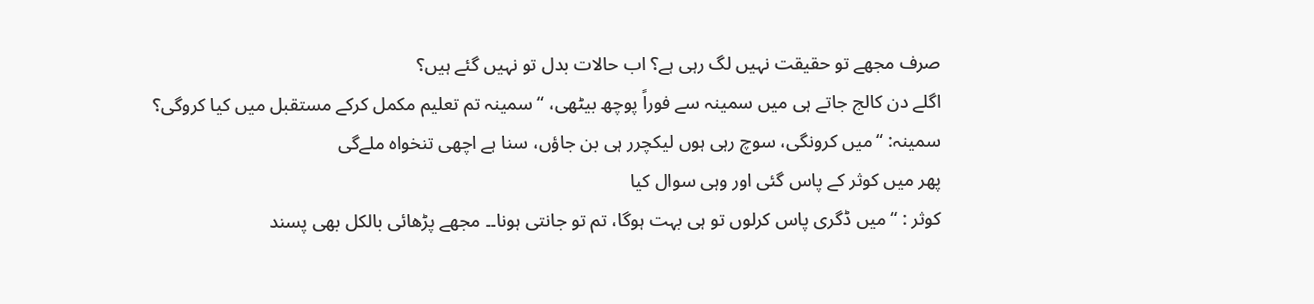صرف مجھے تو حقیقت نہیں لگ رہی ہے؟ اب حالات بدل تو نہیں گئے ہیں؟
اگلے دن كالج جاتے ہی میں سمینہ سے فوراً پوچھ بیٹھی، “سمینہ تم تعلیم مکمل کرکے مستقبل میں کیا كروگی؟
سمینہ: “میں کرونگی، سوچ رہی ہوں لیکچرر ہی بن جاؤں، سنا ہے اچھی تنخواہ ملےگی
پھر میں کوثر کے پاس گئی اور وہی سوال کیا
کوثر : “میں ڈگری پاس کرلوں تو ہی بہت ہوگا، تم تو جانتی ہونا۔۔ مجھے پڑھائی بالکل بھی پسند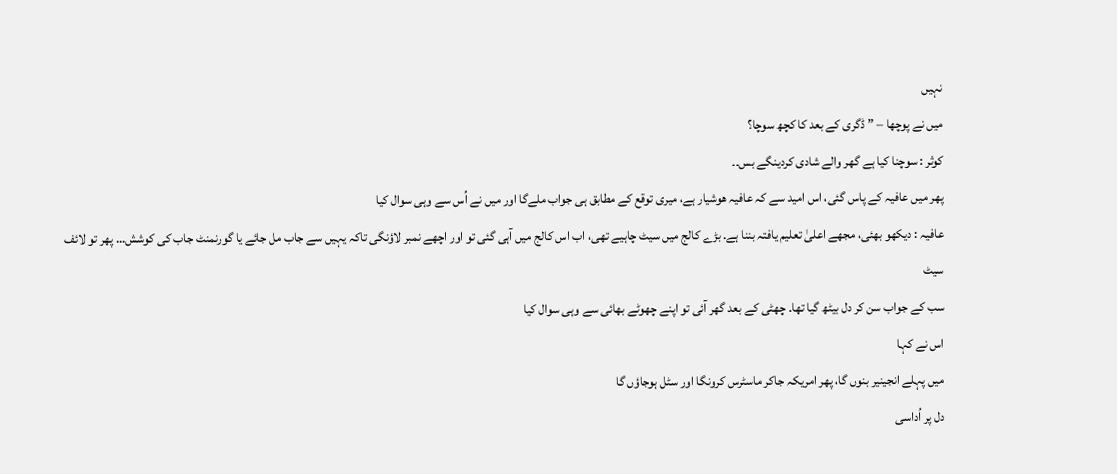نہیں
میں نے پوچھا – ” ڈگری کے بعد کا کچھ سوچا؟
کوثر : سوچنا کیا ہے گھر والے شادی کردینگے بس۔۔
پھر میں عافیہ کے پاس گئی، اس امید سے کہ عافیہ ھوشیار ہے، میری توقع کے مطابق ہی جواب ملےگا اور میں نے اُس سے وہی سوال کیا
عافیہ : دیکھو بھئی، مجھے اعلیٰ تعلیم یافتہ بننا ہے. بڑے كالج میں سیٹ چاہیے تھی، اب اس كالج میں آہی گئی تو اور اچھے نمبر لاؤنگی تاکہ یہیں سے جاب مل جائے یا گورنمنٹ جاب کی کوشش… پھر تو لائف سیٹ
سب کے جواب سن کر دل بیٹھ گیا تھا۔ چھٹی کے بعد گھر آئی تو اپنے چھوٹے بھائی سے وہی سوال کیا
اس نے کہا
میں پہلے انجینیر بنوں گا، پھر امریکہ جاکر ماسٹرس کرونگا اور سٹل ہوجاؤں گا
دل پر اُداسی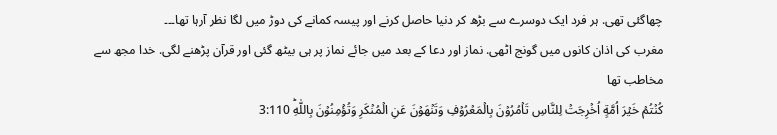چھاگئی تھی. ہر فرد ایک دوسرے سے بڑھ کر دنیا حاصل کرنے اور پیسہ کمانے کی دوڑ میں لگا نظر آرہا تھا۔۔۔
مغرب کی اذان کانوں میں گونج اٹھی. نماز اور دعا کے بعد میں جائے نماز پر ہی بیٹھ گئی اور قرآن پڑھنے لگی. خدا مجھ سے مخاطب تھا
كُنۡتُمۡ خَيۡرَ اُمَّةٍ اُخۡرِجَتۡ لِلنَّاسِ تَاۡمُرُوۡنَ بِالۡمَعۡرُوۡفِ وَتَنۡهَوۡنَ عَنِ الۡمُنۡكَرِ وَتُؤۡمِنُوۡنَ بِاللّٰهِؕ 3:110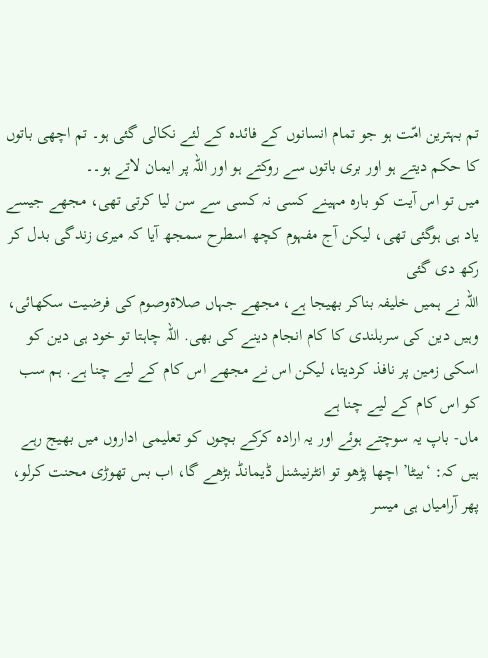تم بہترین امّت ہو جو تمام انسانوں کے فائدہ کے لئے نکالی گئی ہو۔ تم اچھی باتوں کا حکم دیتے ہو اور بری باتوں سے روکتے ہو اور اللہ پر ایمان لاتے ہو۔۔
میں تو اس آیت کو بارہ مہینے کسی نہ کسی سے سن لیا کرتی تھی، مجھے جیسے یاد ہی ہوگئی تھی، لیکن آج مفہوم کچھ اسطرح سمجھ آیا کہ میری زندگی بدل کر رکھ دی گئی
اللہ نے ہمیں خلیفہ بناکر بھیجا ہے، مجھے جہاں صلاۃوصوم کی فرضیت سکھائی، وہیں دین کی سربلندی کا کام انجام دینے کی بھی. اللہ چاہتا تو خود ہی دین کو اسکی زمین پر نافذ کردیتا، لیکن اس نے مجھے اس کام کے لیے چنا ہے. ہم سب کو اس کام کے لیے چنا ہے
ماں- باپ یہ سوچتے ہوئے اور یہ ارادہ کرکے بچوں کو تعلیمی اداروں میں بھیج رہے ہیں کہ: ‘بیٹا’ اچھا پڑھو تو انٹرنیشنل ڈیمانڈ بڑھے گا، اب بس تھوڑی محنت کرلو، پھر آرامیاں ہی میسر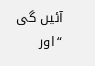آئیں گی
“اور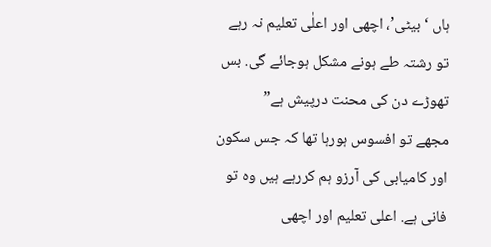ہاں ‘بیٹی’، اچھی اور اعلٰی تعلیم نہ رہے تو رشتہ طے ہونے مشکل ہوجائے گی. بس تھوڑے دن کی محنت درپیش ہے”
مجھے تو افسوس ہورہا تھا کہ جس سکون اور کامیابی کی آرزو ہم کررہے ہیں وہ تو فانی ہے. اعلی تعلیم اور اچھی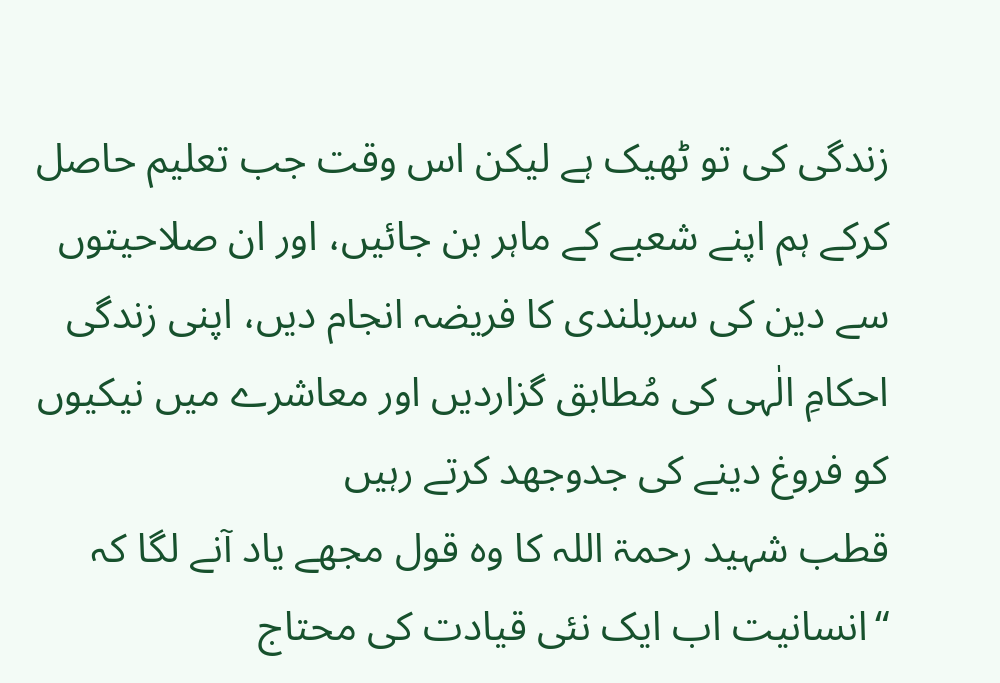زندگی کی تو ٹھیک ہے لیکن اس وقت جب تعلیم حاصل کرکے ہم اپنے شعبے کے ماہر بن جائیں، اور ان صلاحیتوں سے دین کی سربلندی کا فریضہ انجام دیں، اپنی زندگی احکامِ الٰہی کی مُطابق گزاردیں اور معاشرے میں نیکیوں کو فروغ دینے کی جدوجھد کرتے رہیں
قطب شہید رحمۃ اللہ کا وہ قول مجھے یاد آنے لگا کہ
“انسانیت اب ایک نئی قیادت کی محتاج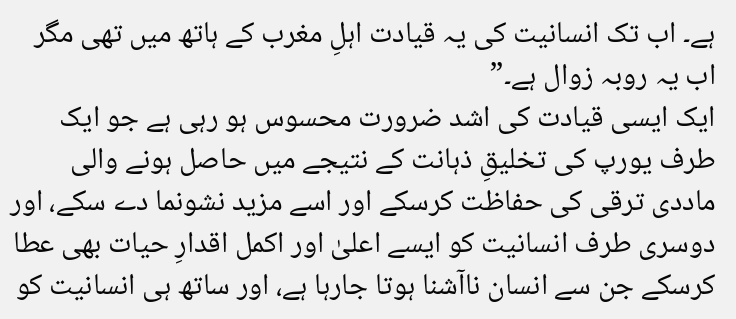ہے۔ اب تک انسانیت کی یہ قیادت اہلِ مغرب کے ہاتھ میں تھی مگر اب یہ روبہ زوال ہے۔”
ایک ایسی قیادت کی اشد ضرورت محسوس ہو رہی ہے جو ایک طرف یورپ کی تخلیقِ ذہانت کے نتیجے میں حاصل ہونے والی ماددی ترقی کی حفاظت کرسکے اور اسے مزید نشونما دے سکے، اور دوسری طرف انسانیت کو ایسے اعلیٰ اور اکمل اقدارِ حیات بھی عطا کرسکے جن سے انسان ناآشنا ہوتا جارہا ہے، اور ساتھ ہی انسانیت کو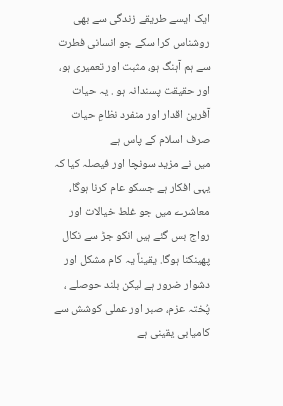ایک ایسے طریقے زندگی سے بھی روشناس کرا سکے جو انسانی فطرت سے ہم آہنگ ہو، مثبت اور تعمیری ہو، اور حقیقت پسندانہ ہو . یہ حیات آفرین اقدار اور منفرد نظامِ حیات صرف اسلام کے پاس ہے
میں نے مزید سونچا اور فیصلہ کیا کہ یہی افکار ہے جسکو عام کرنا ہوگا، معاشرے میں جو غلط خیالات اور رواج بس گئے ہیں انکو جڑ سے نکال پھینکنا ہوگا. یقیناً یہ کام مشکل اور دشوار ضرور ہے لیکن بلند حوصلے ، پُختہ عزم، صبر اور عملی کوشش سے کامیابی یقینی ہے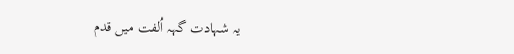یہ شہادت گہہ اُلفت میں قدم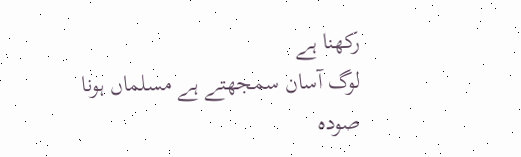رکھنا ہے
لوگ آسان سمجھتے ہے مسلماں ہونا
صودہ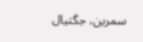سمرین، جگتیال